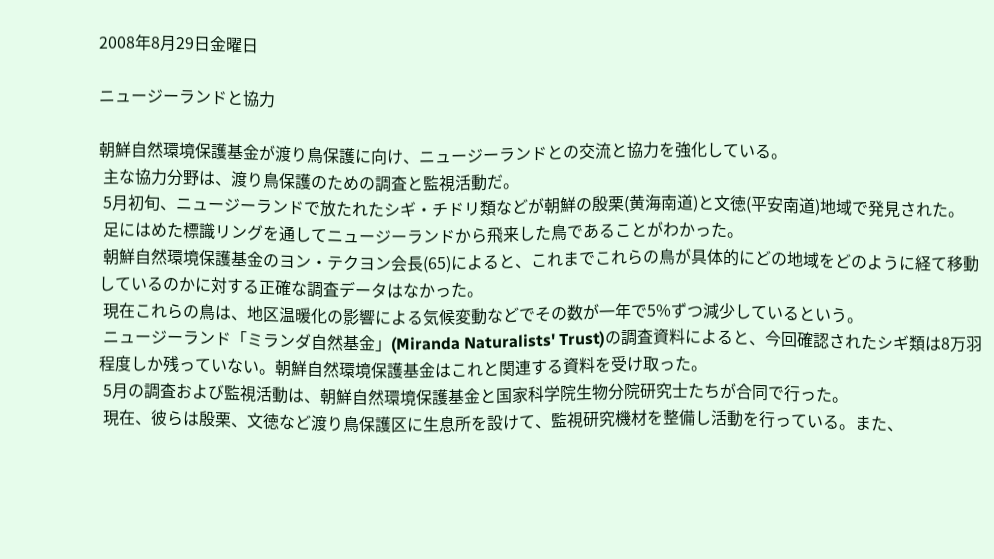2008年8月29日金曜日

ニュージーランドと協力

朝鮮自然環境保護基金が渡り鳥保護に向け、ニュージーランドとの交流と協力を強化している。
 主な協力分野は、渡り鳥保護のための調査と監視活動だ。
 5月初旬、ニュージーランドで放たれたシギ・チドリ類などが朝鮮の殷栗(黄海南道)と文徳(平安南道)地域で発見された。
 足にはめた標識リングを通してニュージーランドから飛来した鳥であることがわかった。
 朝鮮自然環境保護基金のヨン・テクヨン会長(65)によると、これまでこれらの鳥が具体的にどの地域をどのように経て移動しているのかに対する正確な調査データはなかった。
 現在これらの鳥は、地区温暖化の影響による気候変動などでその数が一年で5%ずつ減少しているという。
 ニュージーランド「ミランダ自然基金」(Miranda Naturalists' Trust)の調査資料によると、今回確認されたシギ類は8万羽程度しか残っていない。朝鮮自然環境保護基金はこれと関連する資料を受け取った。
 5月の調査および監視活動は、朝鮮自然環境保護基金と国家科学院生物分院研究士たちが合同で行った。
 現在、彼らは殷栗、文徳など渡り鳥保護区に生息所を設けて、監視研究機材を整備し活動を行っている。また、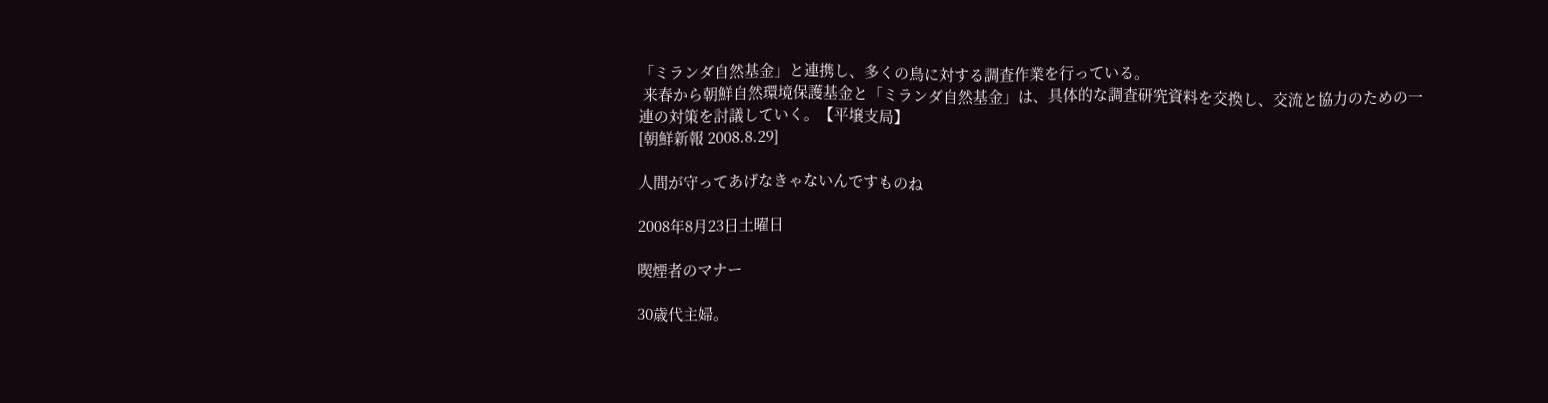「ミランダ自然基金」と連携し、多くの鳥に対する調査作業を行っている。
 来春から朝鮮自然環境保護基金と「ミランダ自然基金」は、具体的な調査研究資料を交換し、交流と協力のための一連の対策を討議していく。【平壌支局】
[朝鮮新報 2008.8.29]

人間が守ってあげなきゃないんですものね

2008年8月23日土曜日

喫煙者のマナー

30歳代主婦。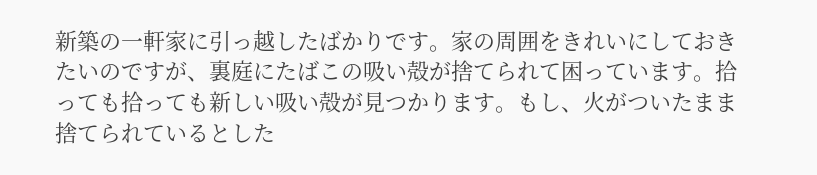新築の一軒家に引っ越したばかりです。家の周囲をきれいにしておきたいのですが、裏庭にたばこの吸い殻が捨てられて困っています。拾っても拾っても新しい吸い殻が見つかります。もし、火がついたまま捨てられているとした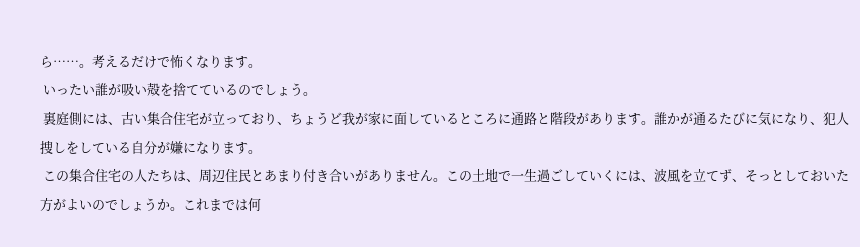ら……。考えるだけで怖くなります。
 いったい誰が吸い殻を捨てているのでしょう。
 裏庭側には、古い集合住宅が立っており、ちょうど我が家に面しているところに通路と階段があります。誰かが通るたびに気になり、犯人捜しをしている自分が嫌になります。
 この集合住宅の人たちは、周辺住民とあまり付き合いがありません。この土地で一生過ごしていくには、波風を立てず、そっとしておいた方がよいのでしょうか。これまでは何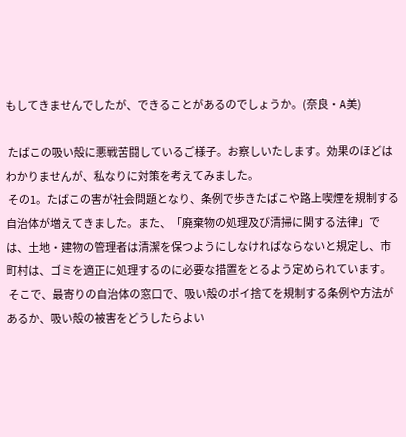もしてきませんでしたが、できることがあるのでしょうか。(奈良・A美)

 たばこの吸い殻に悪戦苦闘しているご様子。お察しいたします。効果のほどはわかりませんが、私なりに対策を考えてみました。
 その1。たばこの害が社会問題となり、条例で歩きたばこや路上喫煙を規制する自治体が増えてきました。また、「廃棄物の処理及び清掃に関する法律」では、土地・建物の管理者は清潔を保つようにしなければならないと規定し、市町村は、ゴミを適正に処理するのに必要な措置をとるよう定められています。
 そこで、最寄りの自治体の窓口で、吸い殻のポイ捨てを規制する条例や方法があるか、吸い殻の被害をどうしたらよい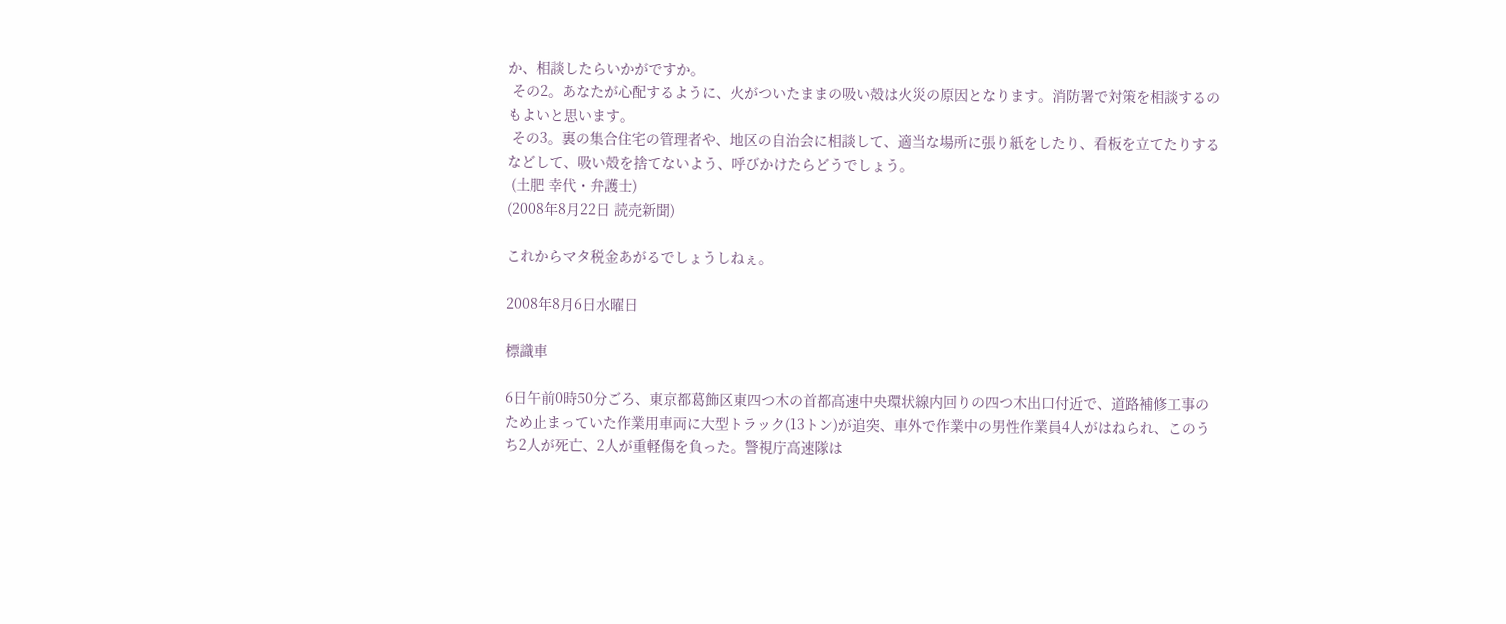か、相談したらいかがですか。
 その2。あなたが心配するように、火がついたままの吸い殻は火災の原因となります。消防署で対策を相談するのもよいと思います。
 その3。裏の集合住宅の管理者や、地区の自治会に相談して、適当な場所に張り紙をしたり、看板を立てたりするなどして、吸い殻を捨てないよう、呼びかけたらどうでしょう。
 (土肥 幸代・弁護士)
(2008年8月22日 読売新聞)

これからマタ税金あがるでしょうしねぇ。

2008年8月6日水曜日

標識車

6日午前0時50分ごろ、東京都葛飾区東四つ木の首都高速中央環状線内回りの四つ木出口付近で、道路補修工事のため止まっていた作業用車両に大型トラック(13トン)が追突、車外で作業中の男性作業員4人がはねられ、このうち2人が死亡、2人が重軽傷を負った。警視庁高速隊は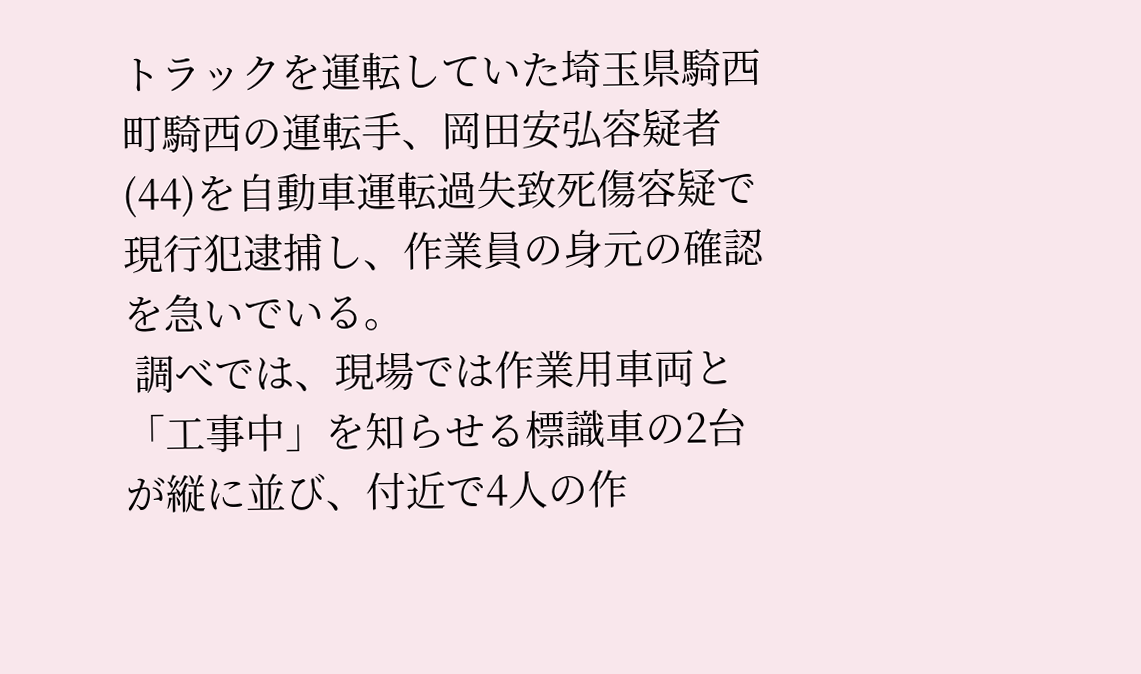トラックを運転していた埼玉県騎西町騎西の運転手、岡田安弘容疑者(44)を自動車運転過失致死傷容疑で現行犯逮捕し、作業員の身元の確認を急いでいる。
 調べでは、現場では作業用車両と「工事中」を知らせる標識車の2台が縦に並び、付近で4人の作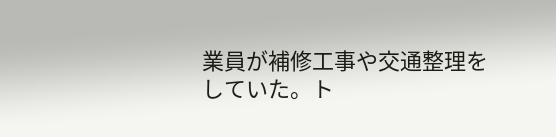業員が補修工事や交通整理をしていた。ト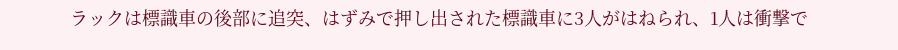ラックは標識車の後部に追突、はずみで押し出された標識車に3人がはねられ、1人は衝撃で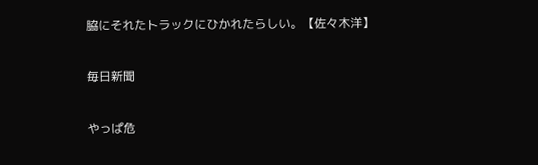脇にそれたトラックにひかれたらしい。【佐々木洋】

毎日新聞

やっぱ危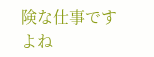険な仕事ですよね